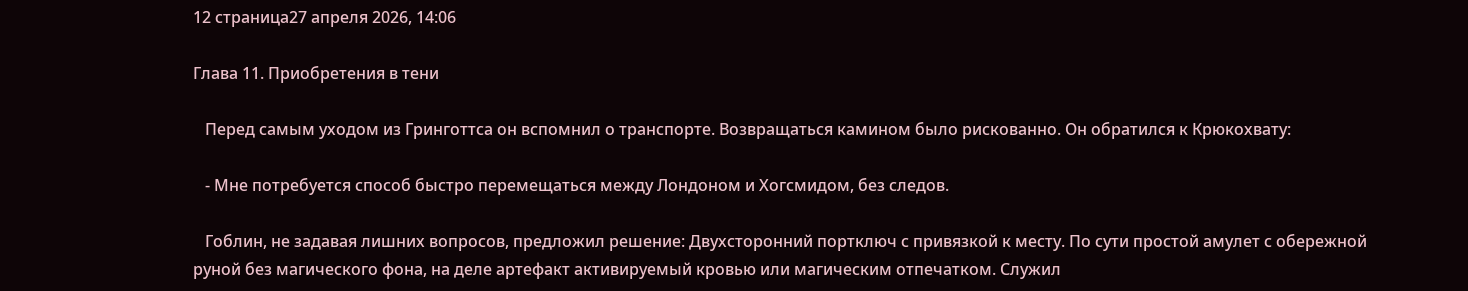12 страница27 апреля 2026, 14:06

Глава 11. Приобретения в тени

   Перед самым уходом из Гринготтса он вспомнил о транспорте. Возвращаться камином было рискованно. Он обратился к Крюкохвату:

   - Мне потребуется способ быстро перемещаться между Лондоном и Хогсмидом, без следов.

   Гоблин, не задавая лишних вопросов, предложил решение: Двухсторонний портключ с привязкой к месту. По сути простой амулет с обережной руной без магического фона, на деле артефакт активируемый кровью или магическим отпечатком. Служил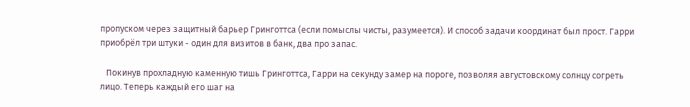пропуском через защитный барьер Гринготтса (если помыслы чисты, разумеется). И способ задачи координат был прост. Гарри приобрёл три штуки - один для визитов в банк, два про запас.

   Покинув прохладную каменную тишь Гринготтса, Гарри на секунду замер на пороге, позволяя августовскому солнцу согреть лицо. Теперь каждый его шаг на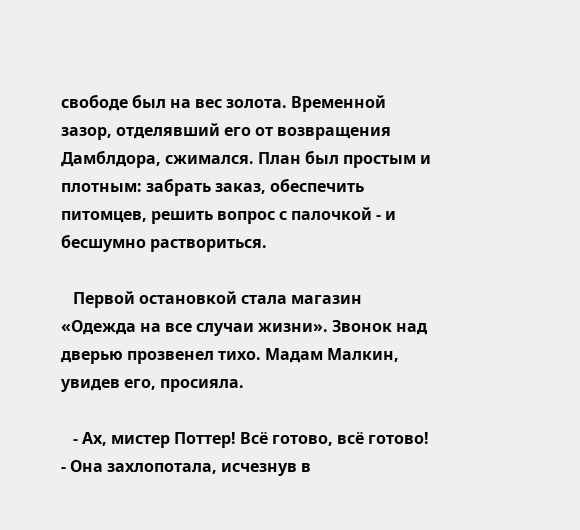свободе был на вес золота. Временной зазор, отделявший его от возвращения Дамблдора, сжимался. План был простым и плотным: забрать заказ, обеспечить питомцев, решить вопрос с палочкой - и бесшумно раствориться.

   Первой остановкой стала магазин «Одежда на все случаи жизни». Звонок над дверью прозвенел тихо. Мадам Малкин, увидев его, просияла.

   - Ах, мистер Поттер! Всё готово, всё готово! - Она захлопотала, исчезнув в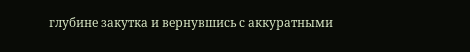глубине закутка и вернувшись с аккуратными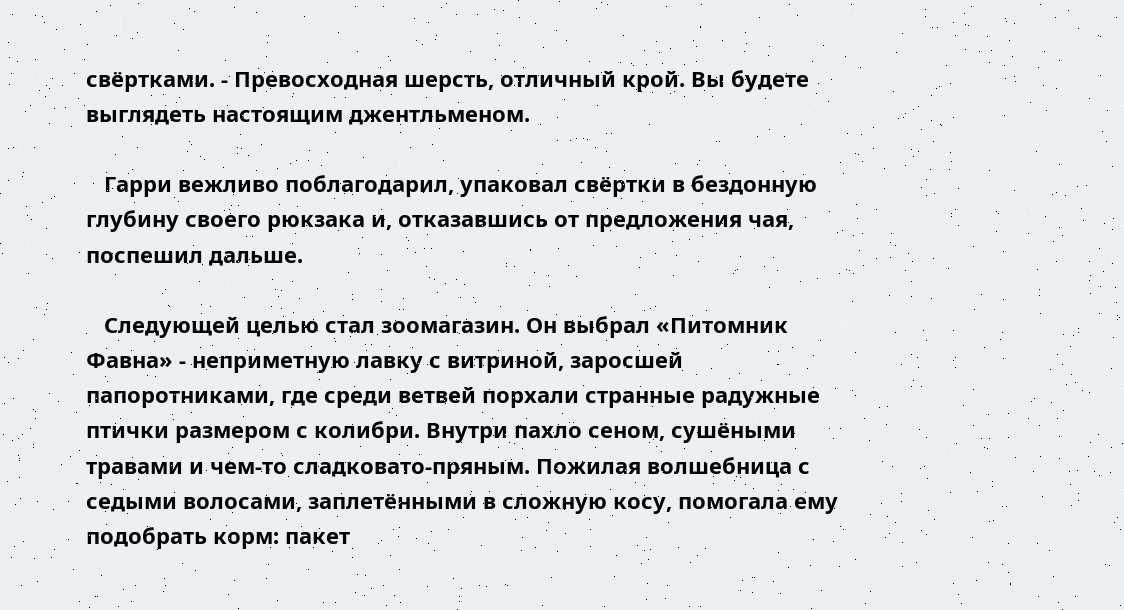свёртками. - Превосходная шерсть, отличный крой. Вы будете выглядеть настоящим джентльменом.

   Гарри вежливо поблагодарил, упаковал свёртки в бездонную глубину своего рюкзака и, отказавшись от предложения чая, поспешил дальше.

   Следующей целью стал зоомагазин. Он выбрал «Питомник Фавна» - неприметную лавку с витриной, заросшей папоротниками, где среди ветвей порхали странные радужные птички размером с колибри. Внутри пахло сеном, сушёными травами и чем-то сладковато-пряным. Пожилая волшебница с седыми волосами, заплетёнными в сложную косу, помогала ему подобрать корм: пакет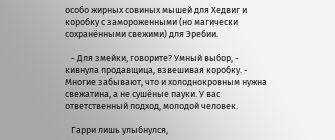особо жирных совиных мышей для Хедвиг и коробку с замороженными (но магически сохранёнными свежими) для Эребии.

   - Для змейки, говорите? Умный выбор, - кивнула продавщица, взвешивая коробку. - Многие забывают, что и холоднокровным нужна свежатина, а не сушёные пауки. У вас ответственный подход, молодой человек.

   Гарри лишь улыбнулся,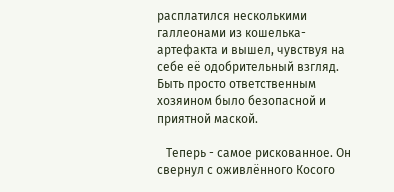расплатился несколькими галлеонами из кошелька-артефакта и вышел, чувствуя на себе её одобрительный взгляд. Быть просто ответственным хозяином было безопасной и приятной маской.

   Теперь - самое рискованное. Он свернул с оживлённого Косого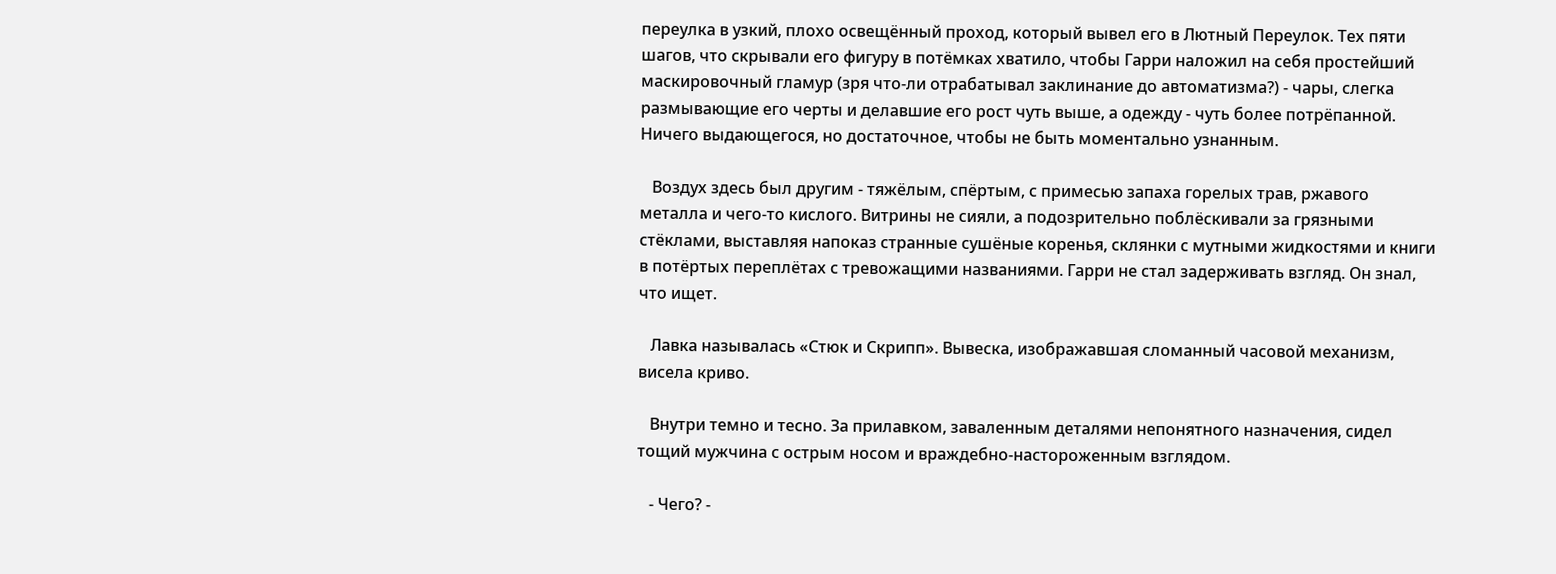переулка в узкий, плохо освещённый проход, который вывел его в Лютный Переулок. Тех пяти шагов, что скрывали его фигуру в потёмках хватило, чтобы Гарри наложил на себя простейший маскировочный гламур (зря что-ли отрабатывал заклинание до автоматизма?) - чары, слегка размывающие его черты и делавшие его рост чуть выше, а одежду - чуть более потрёпанной. Ничего выдающегося, но достаточное, чтобы не быть моментально узнанным.

   Воздух здесь был другим - тяжёлым, спёртым, с примесью запаха горелых трав, ржавого металла и чего-то кислого. Витрины не сияли, а подозрительно поблёскивали за грязными стёклами, выставляя напоказ странные сушёные коренья, склянки с мутными жидкостями и книги в потёртых переплётах с тревожащими названиями. Гарри не стал задерживать взгляд. Он знал, что ищет.

   Лавка называлась «Стюк и Скрипп». Вывеска, изображавшая сломанный часовой механизм, висела криво.

   Внутри темно и тесно. За прилавком, заваленным деталями непонятного назначения, сидел тощий мужчина с острым носом и враждебно-настороженным взглядом.

   - Чего? -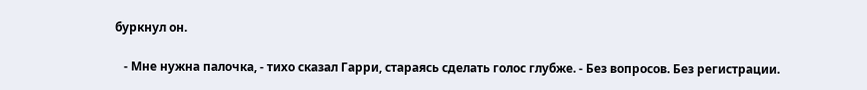буркнул он.

   - Мне нужна палочка, - тихо сказал Гарри, стараясь сделать голос глубже. - Без вопросов. Без регистрации.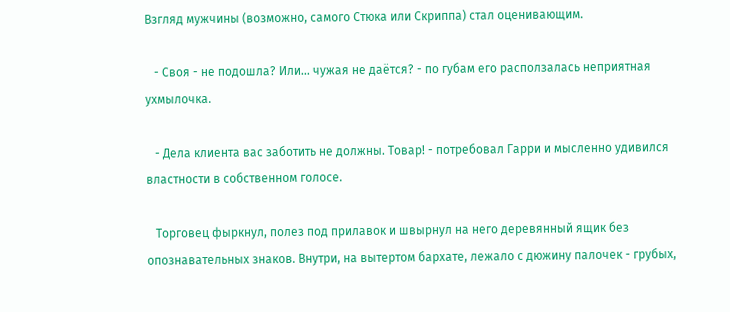Взгляд мужчины (возможно, самого Стюка или Скриппа) стал оценивающим.

   - Своя - не подошла? Или... чужая не даётся? - по губам его расползалась неприятная ухмылочка.

   - Дела клиента вас заботить не должны. Товар! - потребовал Гарри и мысленно удивился властности в собственном голосе.

   Торговец фыркнул, полез под прилавок и швырнул на него деревянный ящик без опознавательных знаков. Внутри, на вытертом бархате, лежало с дюжину палочек - грубых,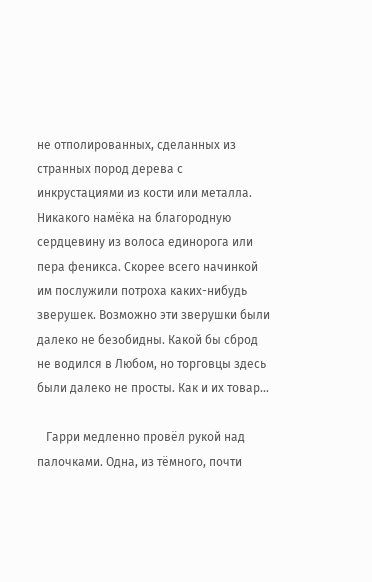не отполированных, сделанных из странных пород дерева с инкрустациями из кости или металла. Никакого намёка на благородную сердцевину из волоса единорога или пера феникса. Скорее всего начинкой им послужили потроха каких-нибудь зверушек. Возможно эти зверушки были далеко не безобидны. Какой бы сброд не водился в Любом, но торговцы здесь были далеко не просты. Как и их товар...

   Гарри медленно провёл рукой над палочками. Одна, из тёмного, почти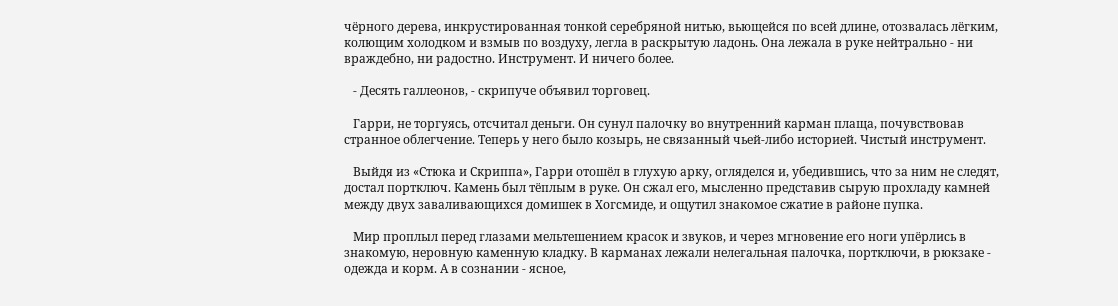чёрного дерева, инкрустированная тонкой серебряной нитью, вьющейся по всей длине, отозвалась лёгким, колющим холодком и взмыв по воздуху, легла в раскрытую ладонь. Она лежала в руке нейтрально - ни враждебно, ни радостно. Инструмент. И ничего более.

   - Десять галлеонов, - скрипуче объявил торговец.

   Гарри, не торгуясь, отсчитал деньги. Он сунул палочку во внутренний карман плаща, почувствовав странное облегчение. Теперь у него было козырь, не связанный чьей-либо историей. Чистый инструмент.

   Выйдя из «Стюка и Скриппа», Гарри отошёл в глухую арку, огляделся и, убедившись, что за ним не следят, достал портключ. Камень был тёплым в руке. Он сжал его, мысленно представив сырую прохладу камней между двух заваливающихся домишек в Хогсмиде, и ощутил знакомое сжатие в районе пупка.

   Мир проплыл перед глазами мельтешением красок и звуков, и через мгновение его ноги упёрлись в знакомую, неровную каменную кладку. В карманах лежали нелегальная палочка, портключи, в рюкзаке - одежда и корм. А в сознании - ясное,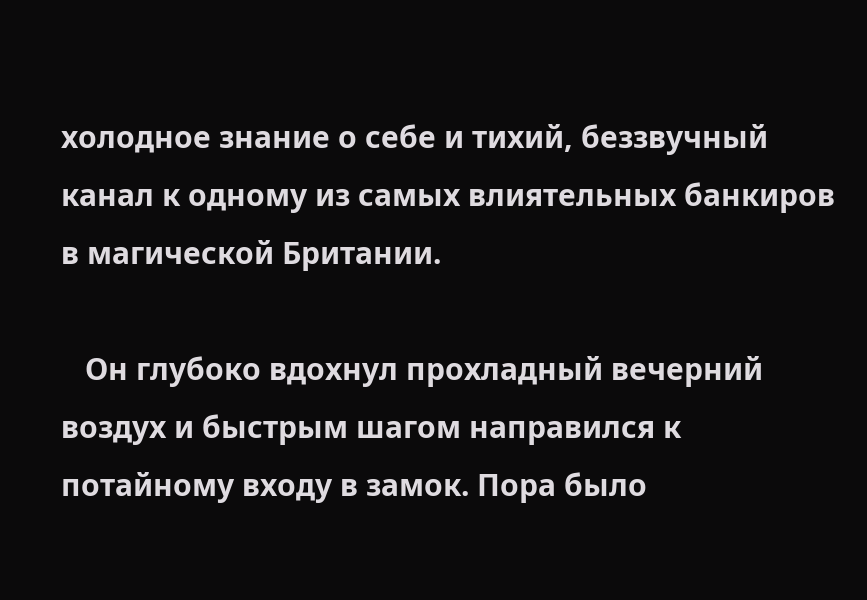холодное знание о себе и тихий, беззвучный канал к одному из самых влиятельных банкиров в магической Британии.

   Он глубоко вдохнул прохладный вечерний воздух и быстрым шагом направился к потайному входу в замок. Пора было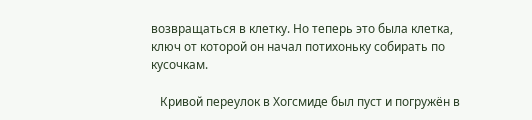возвращаться в клетку. Но теперь это была клетка, ключ от которой он начал потихоньку собирать по кусочкам.

   Кривой переулок в Хогсмиде был пуст и погружён в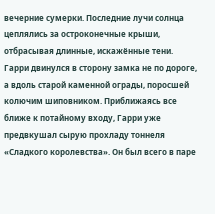вечерние сумерки. Последние лучи солнца цеплялись за остроконечные крыши, отбрасывая длинные, искажённые тени. Гарри двинулся в сторону замка не по дороге, а вдоль старой каменной ограды, поросшей колючим шиповником. Приближаясь все ближе к потайному входу, Гарри уже предвкушал сырую прохладу тоннеля «Сладкого королевства». Он был всего в паре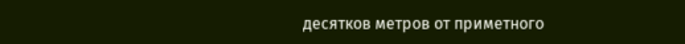десятков метров от приметного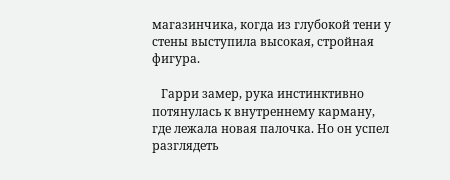магазинчика, когда из глубокой тени у стены выступила высокая, стройная фигура.

   Гарри замер, рука инстинктивно потянулась к внутреннему карману, где лежала новая палочка. Но он успел разглядеть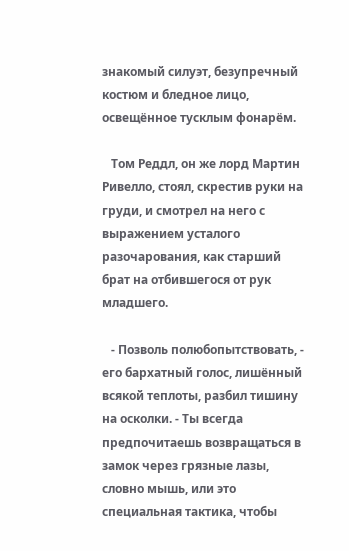знакомый силуэт, безупречный костюм и бледное лицо, освещённое тусклым фонарём.

   Том Реддл, он же лорд Мартин Ривелло, стоял, скрестив руки на груди, и смотрел на него с выражением усталого разочарования, как старший брат на отбившегося от рук младшего.

   - Позволь полюбопытствовать, - его бархатный голос, лишённый всякой теплоты, разбил тишину на осколки. - Ты всегда предпочитаешь возвращаться в замок через грязные лазы, словно мышь, или это специальная тактика, чтобы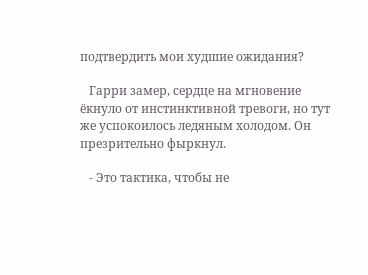подтвердить мои худшие ожидания?

   Гарри замер, сердце на мгновение ёкнуло от инстинктивной тревоги, но тут же успокоилось ледяным холодом. Он презрительно фыркнул.

   - Это тактика, чтобы не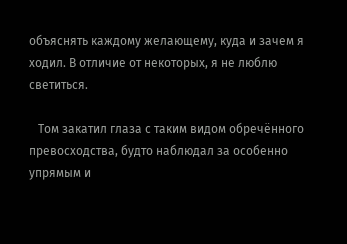объяснять каждому желающему, куда и зачем я ходил. В отличие от некоторых, я не люблю светиться.

   Том закатил глаза с таким видом обречённого превосходства, будто наблюдал за особенно упрямым и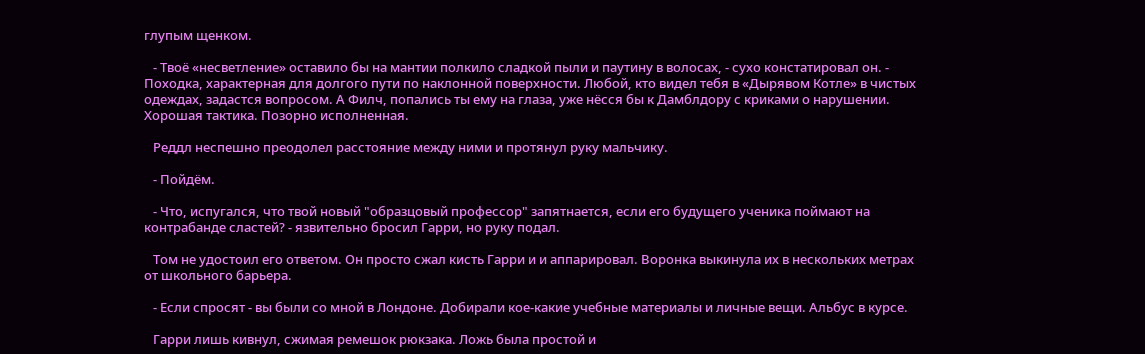глупым щенком.

   - Твоё «несветление» оставило бы на мантии полкило сладкой пыли и паутину в волосах, - сухо констатировал он. - Походка, характерная для долгого пути по наклонной поверхности. Любой, кто видел тебя в «Дырявом Котле» в чистых одеждах, задастся вопросом. А Филч, попались ты ему на глаза, уже нёсся бы к Дамблдору с криками о нарушении. Хорошая тактика. Позорно исполненная.

   Реддл неспешно преодолел расстояние между ними и протянул руку мальчику.

   - Пойдём.

   - Что, испугался, что твой новый "образцовый профессор" запятнается, если его будущего ученика поймают на контрабанде сластей? - язвительно бросил Гарри, но руку подал.

   Том не удостоил его ответом. Он просто сжал кисть Гарри и и аппарировал. Воронка выкинула их в нескольких метрах от школьного барьера.

   - Если спросят - вы были со мной в Лондоне. Добирали кое-какие учебные материалы и личные вещи. Альбус в курсе.

   Гарри лишь кивнул, сжимая ремешок рюкзака. Ложь была простой и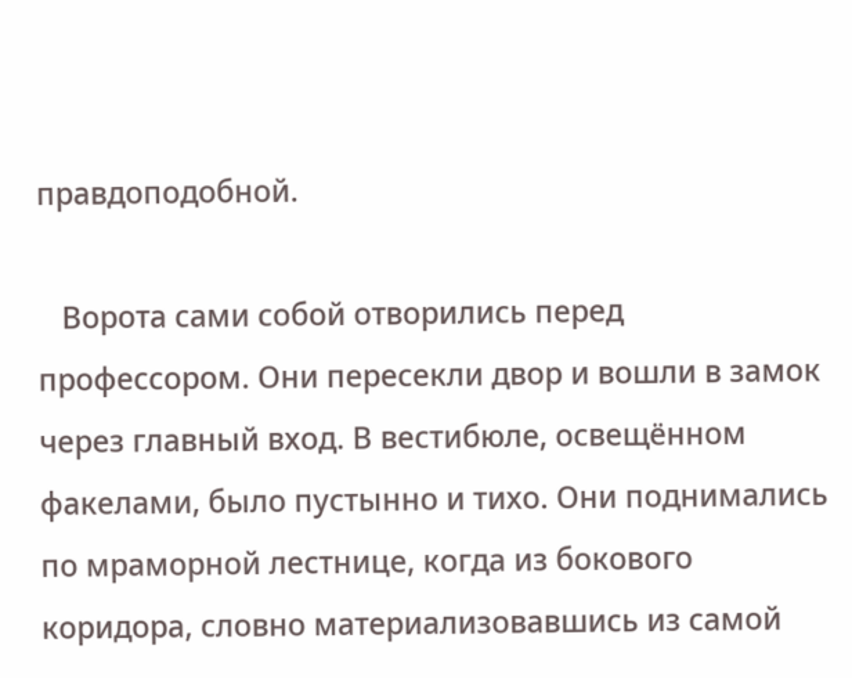правдоподобной.

   Ворота сами собой отворились перед профессором. Они пересекли двор и вошли в замок через главный вход. В вестибюле, освещённом факелами, было пустынно и тихо. Они поднимались по мраморной лестнице, когда из бокового коридора, словно материализовавшись из самой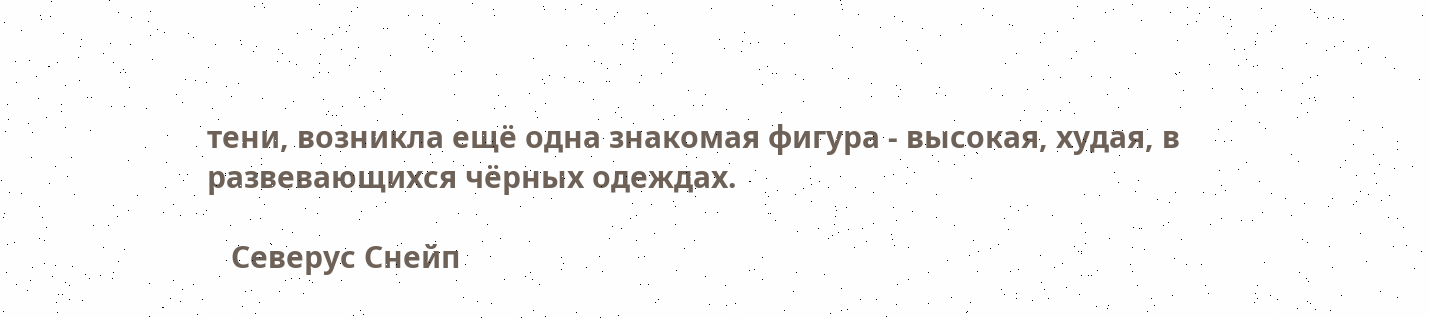тени, возникла ещё одна знакомая фигура - высокая, худая, в развевающихся чёрных одеждах.

   Северус Снейп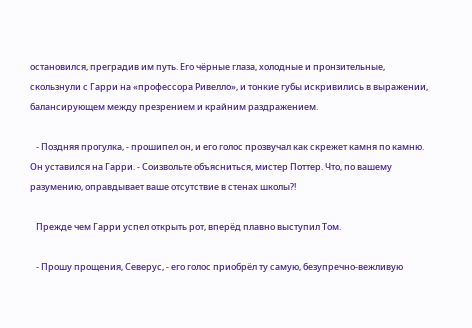остановился, преградив им путь. Его чёрные глаза, холодные и пронзительные, скользнули с Гарри на «профессора Ривелло», и тонкие губы искривились в выражении, балансирующем между презрением и крайним раздражением.

   - Поздняя прогулка, - прошипел он, и его голос прозвучал как скрежет камня по камню. Он уставился на Гарри. - Соизвольте объясниться, мистер Поттер. Что, по вашему разумению, оправдывает ваше отсутствие в стенах школы?!

   Прежде чем Гарри успел открыть рот, вперёд плавно выступил Том.

   - Прошу прощения, Северус, - его голос приобрёл ту самую, безупречно-вежливую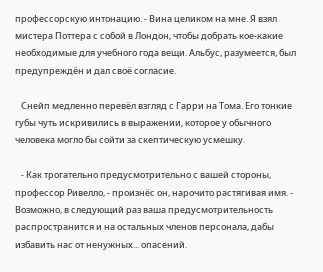профессорскую интонацию. - Вина целиком на мне. Я взял мистера Поттера с собой в Лондон, чтобы добрать кое-какие необходимые для учебного года вещи. Альбус, разумеется, был предупреждён и дал своё согласие.

   Снейп медленно перевёл взгляд с Гарри на Тома. Его тонкие губы чуть искривились в выражении, которое у обычного человека могло бы сойти за скептическую усмешку.

   - Как трогательно предусмотрительно с вашей стороны, профессор Ривелло, - произнёс он, нарочито растягивая имя. - Возможно, в следующий раз ваша предусмотрительность распространится и на остальных членов персонала, дабы избавить нас от ненужных... опасений.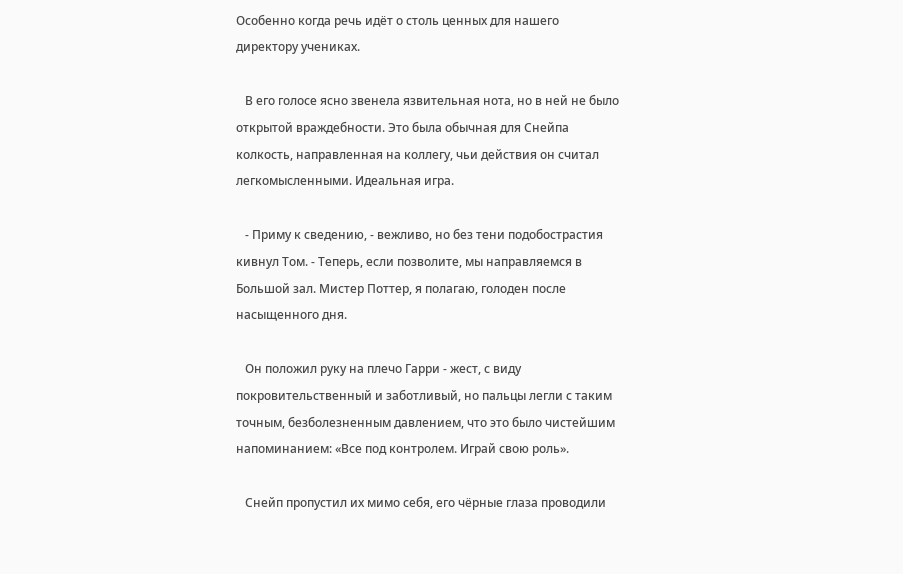Особенно когда речь идёт о столь ценных для нашего директору учениках.

   В его голосе ясно звенела язвительная нота, но в ней не было открытой враждебности. Это была обычная для Снейпа колкость, направленная на коллегу, чьи действия он считал легкомысленными. Идеальная игра.

   - Приму к сведению, - вежливо, но без тени подобострастия кивнул Том. - Теперь, если позволите, мы направляемся в Большой зал. Мистер Поттер, я полагаю, голоден после насыщенного дня.

   Он положил руку на плечо Гарри - жест, с виду покровительственный и заботливый, но пальцы легли с таким точным, безболезненным давлением, что это было чистейшим напоминанием: «Все под контролем. Играй свою роль».

   Снейп пропустил их мимо себя, его чёрные глаза проводили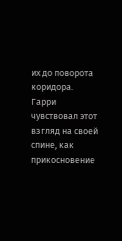их до поворота коридора. Гарри чувствовал этот взгляд на своей спине, как прикосновение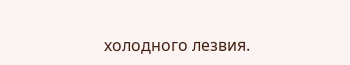холодного лезвия.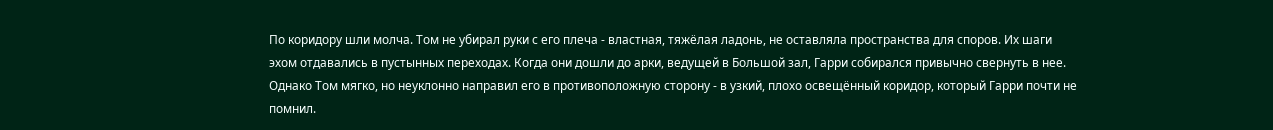По коридору шли молча. Том не убирал руки с его плеча - властная, тяжёлая ладонь, не оставляла пространства для споров. Их шаги эхом отдавались в пустынных переходах. Когда они дошли до арки, ведущей в Большой зал, Гарри собирался привычно свернуть в нее. Однако Том мягко, но неуклонно направил его в противоположную сторону - в узкий, плохо освещённый коридор, который Гарри почти не помнил.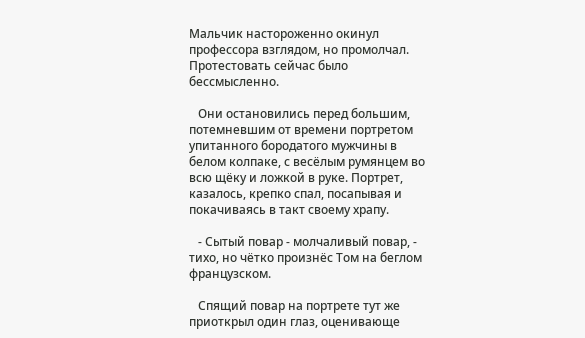Мальчик настороженно окинул профессора взглядом, но промолчал. Протестовать сейчас было бессмысленно.

   Они остановились перед большим, потемневшим от времени портретом упитанного бородатого мужчины в белом колпаке, с весёлым румянцем во всю щёку и ложкой в руке. Портрет, казалось, крепко спал, посапывая и покачиваясь в такт своему храпу.

   - Сытый повар - молчаливый повар, - тихо, но чётко произнёс Том на беглом французском.

   Спящий повар на портрете тут же приоткрыл один глаз, оценивающе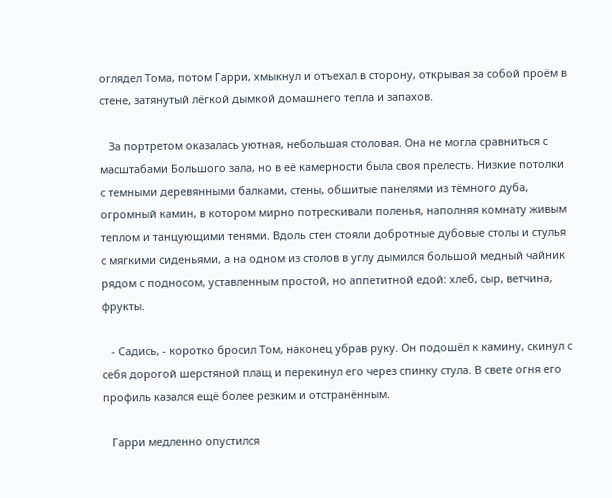оглядел Тома, потом Гарри, хмыкнул и отъехал в сторону, открывая за собой проём в стене, затянутый лёгкой дымкой домашнего тепла и запахов.

   За портретом оказалась уютная, небольшая столовая. Она не могла сравниться с масштабами Большого зала, но в её камерности была своя прелесть. Низкие потолки с темными деревянными балками, стены, обшитые панелями из тёмного дуба, огромный камин, в котором мирно потрескивали поленья, наполняя комнату живым теплом и танцующими тенями. Вдоль стен стояли добротные дубовые столы и стулья с мягкими сиденьями, а на одном из столов в углу дымился большой медный чайник рядом с подносом, уставленным простой, но аппетитной едой: хлеб, сыр, ветчина, фрукты.

   - Садись, - коротко бросил Том, наконец убрав руку. Он подошёл к камину, скинул с себя дорогой шерстяной плащ и перекинул его через спинку стула. В свете огня его профиль казался ещё более резким и отстранённым.

   Гарри медленно опустился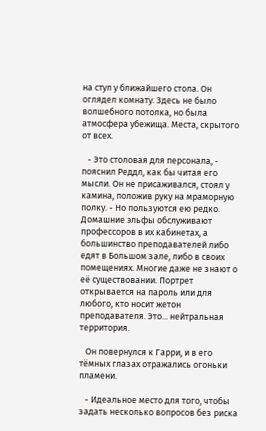на стул у ближайшего стола. Он оглядел комнату. Здесь не было волшебного потолка, но была атмосфера убежища. Места, скрытого от всех.

   - Это столовая для персонала, - пояснил Реддл, как бы читая его мысли. Он не присаживался, стоял у камина, положив руку на мраморную полку. - Но пользуются ею редко. Домашние эльфы обслуживают профессоров в их кабинетах, а большинство преподавателей либо едят в Большом зале, либо в своих помещениях. Многие даже не знают о её существовании. Портрет открывается на пароль или для любого, кто носит жетон преподавателя. Это... нейтральная территория.

   Он повернулся к Гарри, и в его тёмных глазах отражались огоньки пламени.

   - Идеальное место для того, чтобы задать несколько вопросов без риска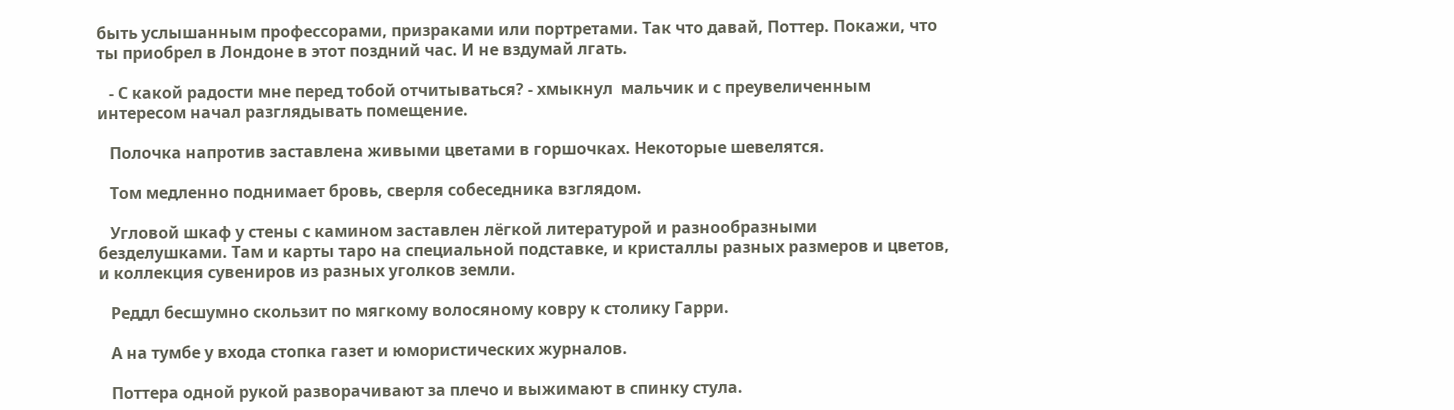быть услышанным профессорами, призраками или портретами. Так что давай, Поттер. Покажи, что ты приобрел в Лондоне в этот поздний час. И не вздумай лгать.

   - С какой радости мне перед тобой отчитываться? - хмыкнул  мальчик и с преувеличенным интересом начал разглядывать помещение.

   Полочка напротив заставлена живыми цветами в горшочках. Некоторые шевелятся.

   Том медленно поднимает бровь, сверля собеседника взглядом.

   Угловой шкаф у стены с камином заставлен лёгкой литературой и разнообразными безделушками. Там и карты таро на специальной подставке, и кристаллы разных размеров и цветов, и коллекция сувениров из разных уголков земли.

   Реддл бесшумно скользит по мягкому волосяному ковру к столику Гарри.

   А на тумбе у входа стопка газет и юмористических журналов.

   Поттера одной рукой разворачивают за плечо и выжимают в спинку стула.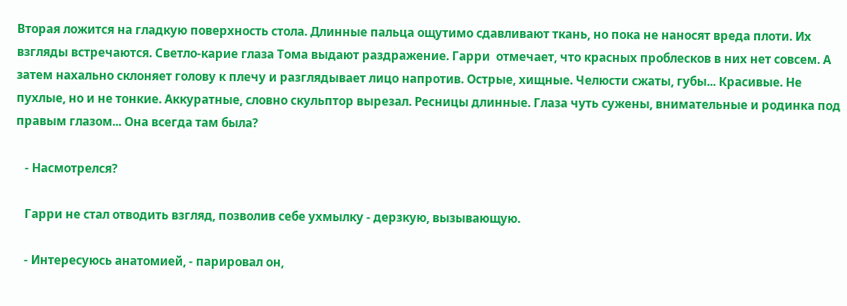Вторая ложится на гладкую поверхность стола. Длинные пальца ощутимо сдавливают ткань, но пока не наносят вреда плоти. Их взгляды встречаются. Светло-карие глаза Тома выдают раздражение. Гарри  отмечает, что красных проблесков в них нет совсем. А затем нахально склоняет голову к плечу и разглядывает лицо напротив. Острые, хищные. Челюсти сжаты, губы... Красивые. Не пухлые, но и не тонкие. Аккуратные, словно скульптор вырезал. Ресницы длинные. Глаза чуть сужены, внимательные и родинка под правым глазом... Она всегда там была?

   - Насмотрелся?

   Гарри не стал отводить взгляд, позволив себе ухмылку - дерзкую, вызывающую.

   - Интересуюсь анатомией, - парировал он,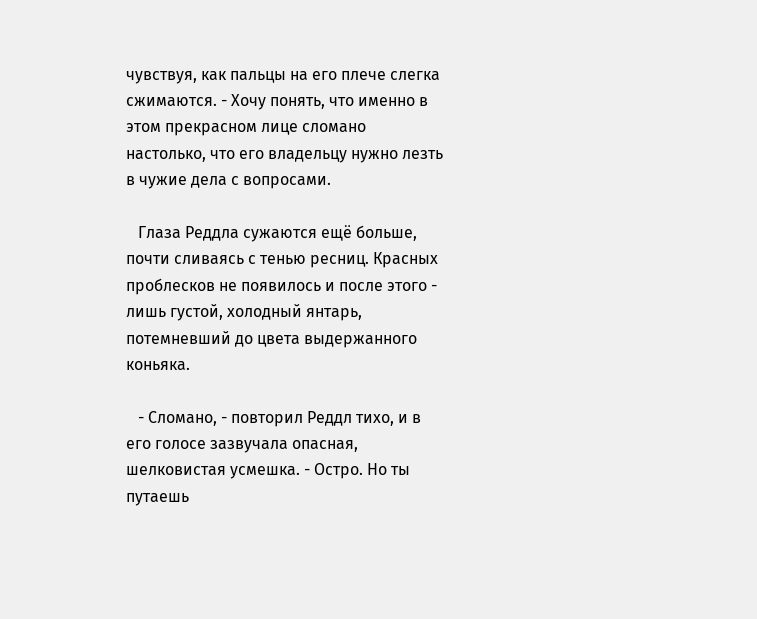чувствуя, как пальцы на его плече слегка сжимаются. - Хочу понять, что именно в этом прекрасном лице сломано настолько, что его владельцу нужно лезть в чужие дела с вопросами.

   Глаза Реддла сужаются ещё больше, почти сливаясь с тенью ресниц. Красных проблесков не появилось и после этого - лишь густой, холодный янтарь, потемневший до цвета выдержанного коньяка.

   - Сломано, - повторил Реддл тихо, и в его голосе зазвучала опасная, шелковистая усмешка. - Остро. Но ты путаешь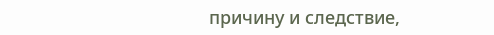причину и следствие,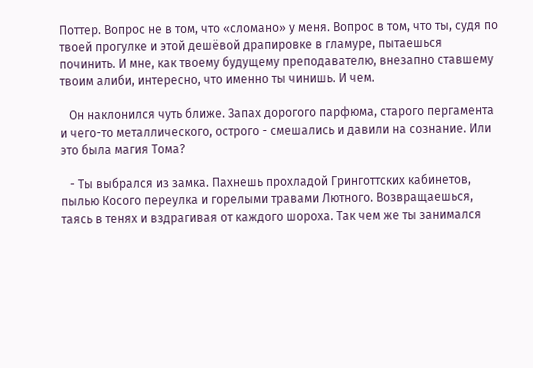Поттер. Вопрос не в том, что «сломано» у меня. Вопрос в том, что ты, судя по твоей прогулке и этой дешёвой драпировке в гламуре, пытаешься починить. И мне, как твоему будущему преподавателю, внезапно ставшему твоим алиби, интересно, что именно ты чинишь. И чем.

   Он наклонился чуть ближе. Запах дорогого парфюма, старого пергамента и чего-то металлического, острого - смешались и давили на сознание. Или это была магия Тома?

   - Ты выбрался из замка. Пахнешь прохладой Гринготтских кабинетов, пылью Косого переулка и горелыми травами Лютного. Возвращаешься, таясь в тенях и вздрагивая от каждого шороха. Так чем же ты занимался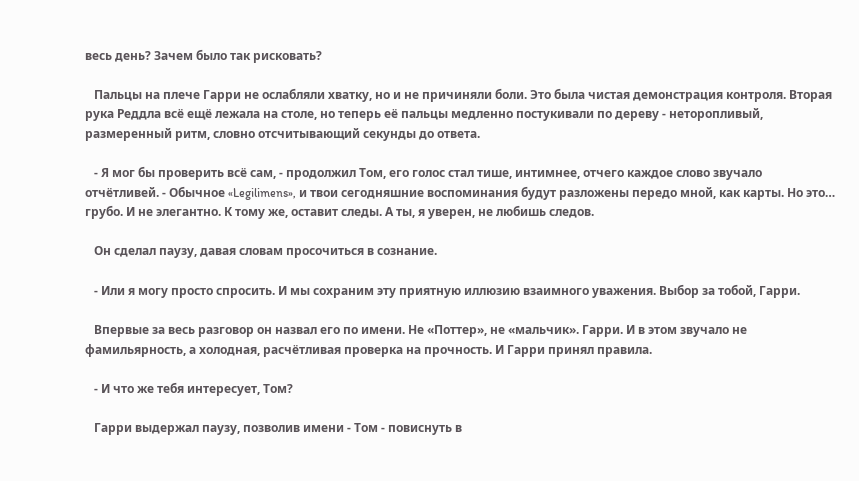весь день? Зачем было так рисковать?

   Пальцы на плече Гарри не ослабляли хватку, но и не причиняли боли. Это была чистая демонстрация контроля. Вторая рука Реддла всё ещё лежала на столе, но теперь её пальцы медленно постукивали по дереву - неторопливый, размеренный ритм, словно отсчитывающий секунды до ответа.

   - Я мог бы проверить всё сам, - продолжил Том, его голос стал тише, интимнее, отчего каждое слово звучало отчётливей. - Обычное «Legilimens», и твои сегодняшние воспоминания будут разложены передо мной, как карты. Но это… грубо. И не элегантно. К тому же, оставит следы. А ты, я уверен, не любишь следов.

   Он сделал паузу, давая словам просочиться в сознание.

   - Или я могу просто спросить. И мы сохраним эту приятную иллюзию взаимного уважения. Выбор за тобой, Гарри.

   Впервые за весь разговор он назвал его по имени. Не «Поттер», не «мальчик». Гарри. И в этом звучало не фамильярность, а холодная, расчётливая проверка на прочность. И Гарри принял правила.

   - И что же тебя интересует, Том?

   Гарри выдержал паузу, позволив имени - Том - повиснуть в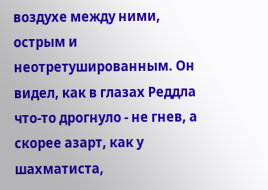воздухе между ними, острым и неотретушированным. Он видел, как в глазах Реддла что-то дрогнуло - не гнев, а скорее азарт, как у шахматиста,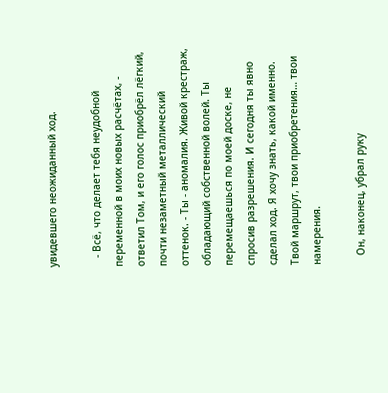увидевшего неожиданный ход.

   - Всё, что делает тебя неудобной переменной в моих новых расчётах, - ответил Том, и его голос приобрёл лёгкий, почти незаметный металлический оттенок. - Ты - аномалия. Живой крестраж, обладающий собственной волей. Ты перемещаешься по моей доске, не спросив разрешения. И сегодня ты явно сделал ход. Я хочу знать, какой именно. Твой маршрут, твои приобретения… твои намерения.

   Он, наконец, убрал руку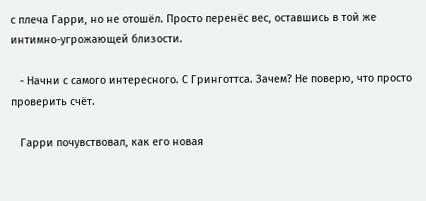с плеча Гарри, но не отошёл. Просто перенёс вес, оставшись в той же интимно-угрожающей близости.

   - Начни с самого интересного. С Гринготтса. Зачем? Не поверю, что просто проверить счёт.

   Гарри почувствовал, как его новая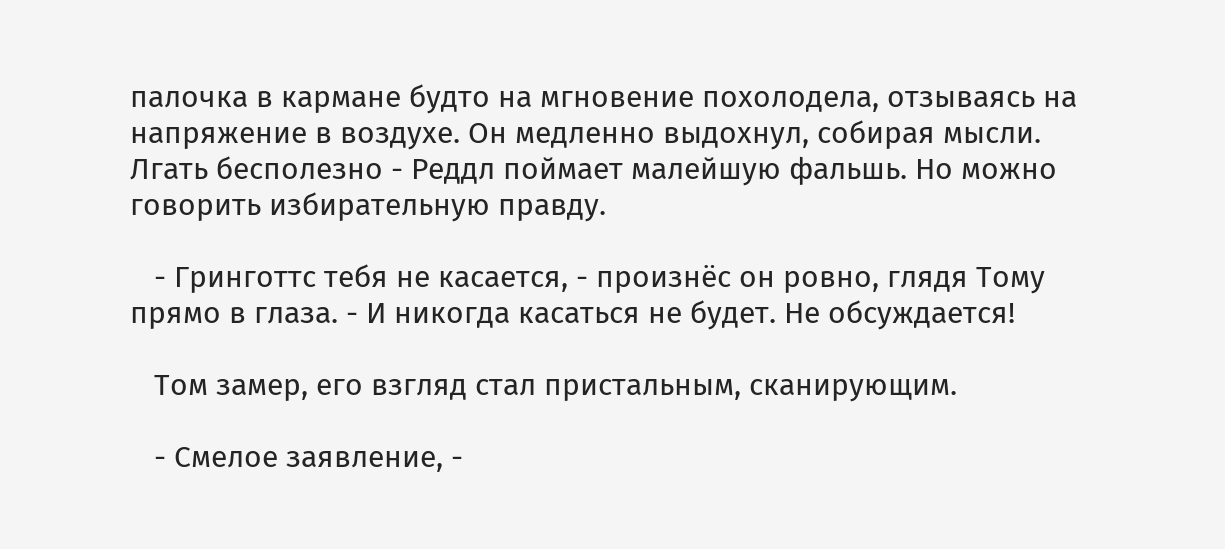палочка в кармане будто на мгновение похолодела, отзываясь на напряжение в воздухе. Он медленно выдохнул, собирая мысли. Лгать бесполезно - Реддл поймает малейшую фальшь. Но можно говорить избирательную правду.

   - Гринготтс тебя не касается, - произнёс он ровно, глядя Тому прямо в глаза. - И никогда касаться не будет. Не обсуждается!

   Том замер, его взгляд стал пристальным, сканирующим.

   - Смелое заявление, -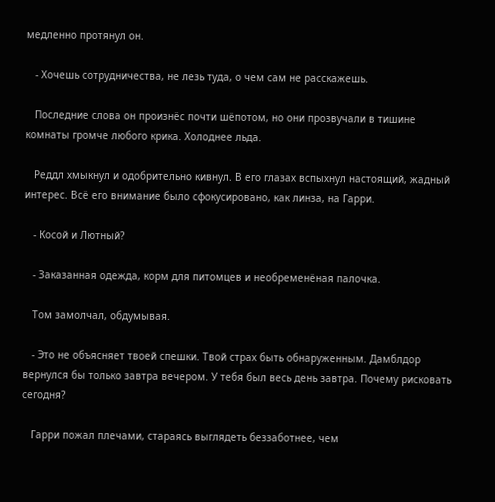медленно протянул он.

   - Хочешь сотрудничества, не лезь туда, о чем сам не расскажешь.

   Последние слова он произнёс почти шёпотом, но они прозвучали в тишине комнаты громче любого крика. Холоднее льда.

   Реддл хмыкнул и одобрительно кивнул. В его глазах вспыхнул настоящий, жадный интерес. Всё его внимание было сфокусировано, как линза, на Гарри.

   - Косой и Лютный?

   - Заказанная одежда, корм для питомцев и необременёная палочка.

   Том замолчал, обдумывая.

   - Это не объясняет твоей спешки. Твой страх быть обнаруженным. Дамблдор вернулся бы только завтра вечером. У тебя был весь день завтра. Почему рисковать сегодня?

   Гарри пожал плечами, стараясь выглядеть беззаботнее, чем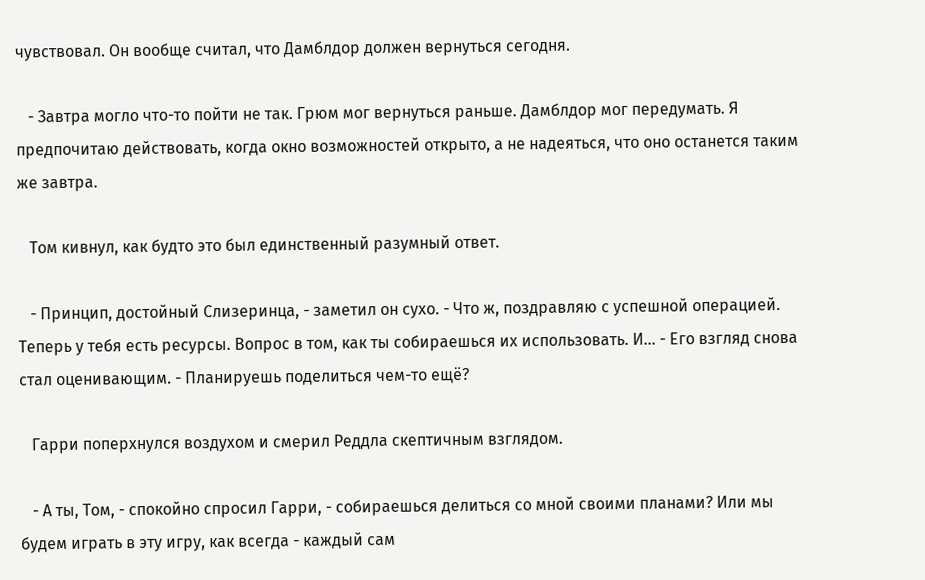чувствовал. Он вообще считал, что Дамблдор должен вернуться сегодня.

   - Завтра могло что-то пойти не так. Грюм мог вернуться раньше. Дамблдор мог передумать. Я предпочитаю действовать, когда окно возможностей открыто, а не надеяться, что оно останется таким же завтра.

   Том кивнул, как будто это был единственный разумный ответ.

   - Принцип, достойный Слизеринца, - заметил он сухо. - Что ж, поздравляю с успешной операцией. Теперь у тебя есть ресурсы. Вопрос в том, как ты собираешься их использовать. И… - Его взгляд снова стал оценивающим. - Планируешь поделиться чем-то ещё?

   Гарри поперхнулся воздухом и смерил Реддла скептичным взглядом.

   - А ты, Том, - спокойно спросил Гарри, - собираешься делиться со мной своими планами? Или мы будем играть в эту игру, как всегда - каждый сам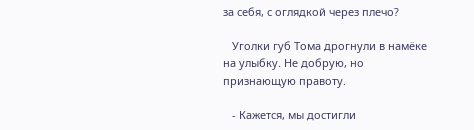за себя, с оглядкой через плечо?

   Уголки губ Тома дрогнули в намёке на улыбку. Не добрую, но признающую правоту.

   - Кажется, мы достигли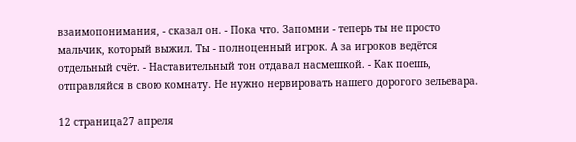взаимопонимания, - сказал он. - Пока что. Запомни - теперь ты не просто мальчик, который выжил. Ты - полноценный игрок. А за игроков ведётся отдельный счёт. - Наставительный тон отдавал насмешкой. - Как поешь, отправляйся в свою комнату. Не нужно нервировать нашего дорогого зельевара.

12 страница27 апреля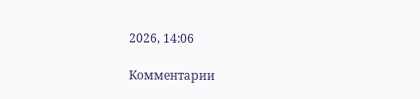2026, 14:06

Комментарии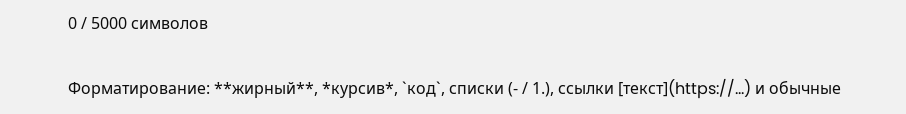0 / 5000 символов

Форматирование: **жирный**, *курсив*, `код`, списки (- / 1.), ссылки [текст](https://…) и обычные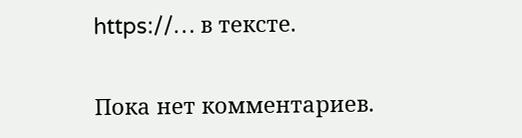https://… в тексте.

Пока нет комментариев.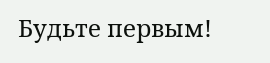Будьте первым!